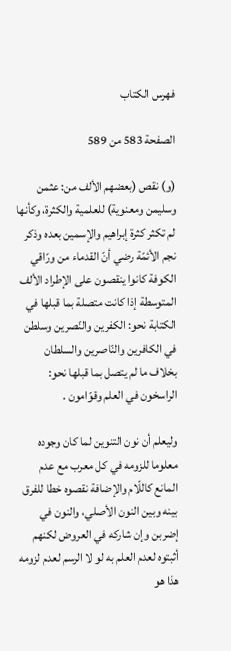فهرس الكتاب

الصفحة 583 من 589

(و) نقص (بعضهم الألف من: عثمن وسليمن ومعنوية) للعلمية والكثرة، وكأنها لم تكثر كثرة إبراهيم والإسمين بعده وذكر نجم الأئمّة رضي أنّ القدماء من ورّاقي الكوفة كانوا ينقصون على الإطراد الألف المتوسطة إذا كانت متصلة بما قبلها في الكتابة نحو: الكفرين والنّصرين وسلطن في الكافرين والنّاصرين والسلطان بخلاف ما لم يتصل بما قبلها نحو: الراسخون في العلم وقوّامون .

وليعلم أن نون التنوين لما كان وجوده معلوما للزومه في كل معرب مع عدم المانع كاللّام والإضافة نقصوه خطا للفرق بينه وبين النون الأصلي، والنون في إضربن وإن شاركه في العروض لكنهم أثبتوه لعدم العلم به لو لا الرسم لعدم لزومه هذا هو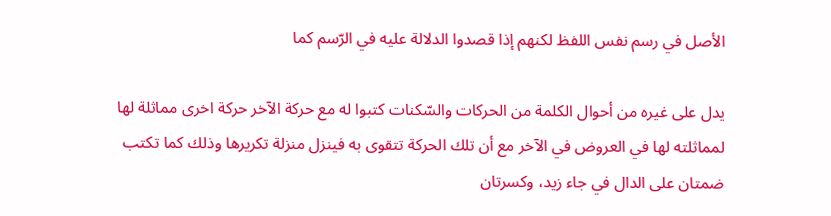الأصل في رسم نفس اللفظ لكنهم إذا قصدوا الدلالة عليه في الرّسم كما

يدل على غيره من أحوال الكلمة من الحركات والسّكنات كتبوا له مع حركة الآخر حركة اخرى مماثلة لها لمماثلته لها في العروض في الآخر مع أن تلك الحركة تتقوى به فينزل منزلة تكريرها وذلك كما تكتب ضمتان على الدال في جاء زيد، وكسرتان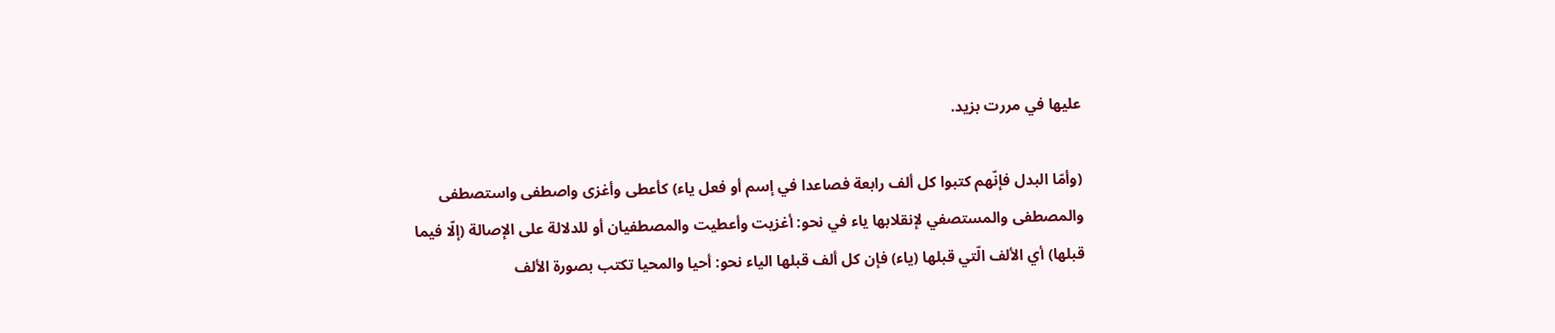عليها في مررت بزيد.

(وأمّا البدل فإنّهم كتبوا كل ألف رابعة فصاعدا في إسم أو فعل ياء) كأعطى وأغزى واصطفى واستصطفى والمصطفى والمستصفي لإنقلابها ياء في نحو: أغزيت وأعطيت والمصطفيان أو للدلالة على الإصالة (إلّا فيما قبلها) أي الألف الّتي قبلها (ياء) فإن كل ألف قبلها الياء نحو: أحيا والمحيا تكتب بصورة الألف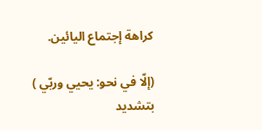كراهة إجتماع اليائين.

(إلّا في نحو: يحيي وربّي ) بتشديد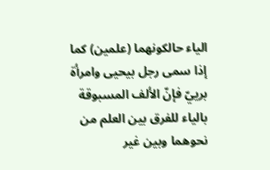الياء حالكونهما (علمين) كما إذا سمى رجل بيحيى وامرأة برييّ فإنّ الألف المسبوقة بالياء للفرق بين العلم من نحوهما وبين غير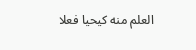العلم منه كيحيا فعلا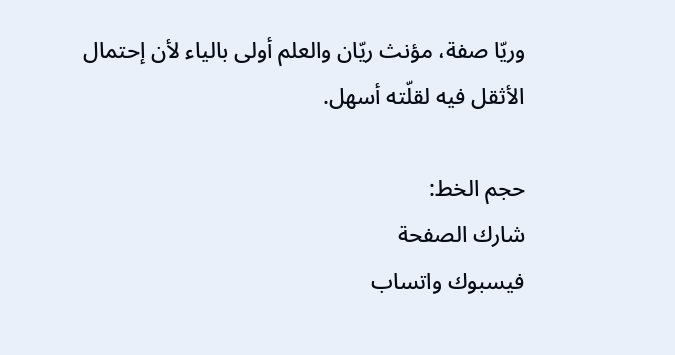وريّا صفة، مؤنث ريّان والعلم أولى بالياء لأن إحتمال الأثقل فيه لقلّته أسهل.

حجم الخط:
شارك الصفحة
فيسبوك واتساب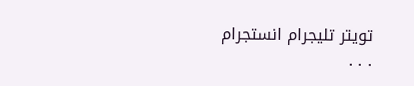تويتر تليجرام انستجرام
. . .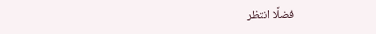فضلًا انتظر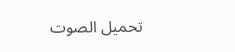تحميل الصوت